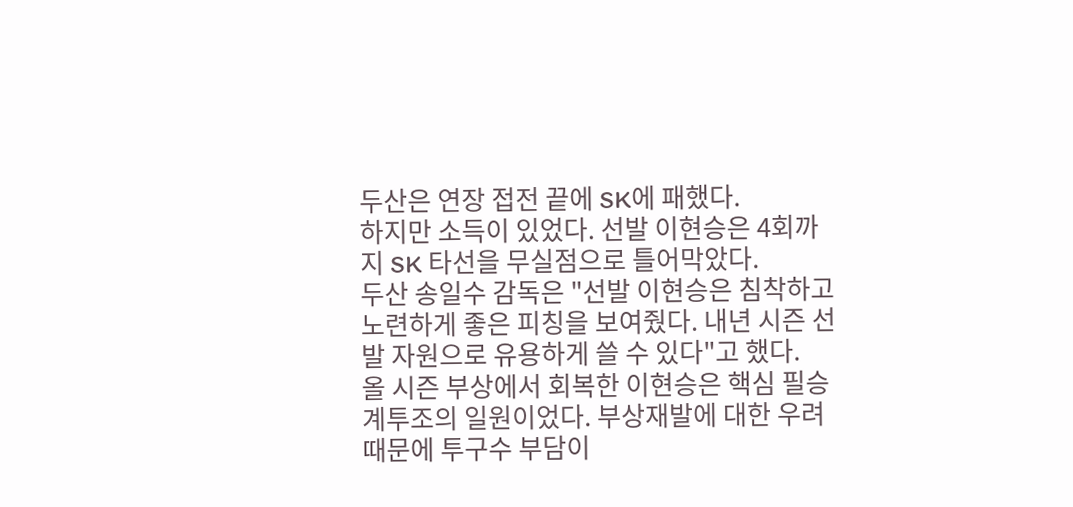두산은 연장 접전 끝에 SK에 패했다.
하지만 소득이 있었다. 선발 이현승은 4회까지 SK 타선을 무실점으로 틀어막았다.
두산 송일수 감독은 "선발 이현승은 침착하고 노련하게 좋은 피칭을 보여줬다. 내년 시즌 선발 자원으로 유용하게 쓸 수 있다"고 했다.
올 시즌 부상에서 회복한 이현승은 핵심 필승계투조의 일원이었다. 부상재발에 대한 우려 때문에 투구수 부담이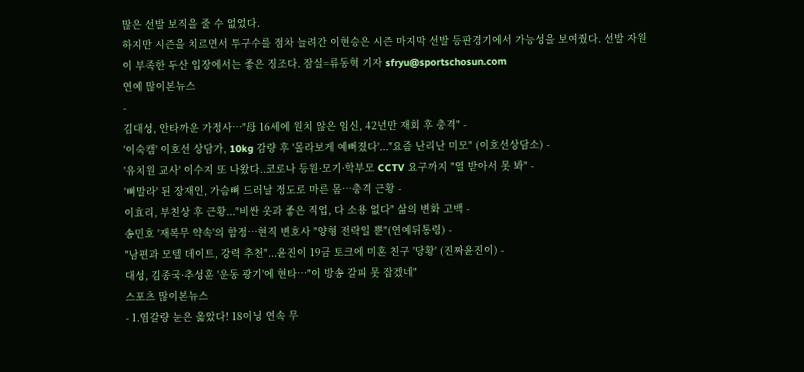많은 선발 보직을 줄 수 없었다.
하지만 시즌을 치르면서 투구수를 점차 늘려간 이현승은 시즌 마지막 선발 등판경기에서 가능성을 보여줬다. 선발 자원이 부족한 두산 입장에서는 좋은 징조다. 잠실=류동혁 기자 sfryu@sportschosun.com
연예 많이본뉴스
-
김대성, 안타까운 가정사…"母 16세에 원치 않은 임신, 42년만 재회 후 충격" -
'이숙캠' 이호선 상담가, 10kg 감량 후 '몰라보게 예뻐졌다'..."요즘 난리난 미모" (이호선상담소) -
'유치원 교사' 이수지 또 나왔다..코로나 등원·모기·학부모 CCTV 요구까지 "열 받아서 못 봐" -
'뼈말라' 된 장재인, 가슴뼈 드러날 정도로 마른 몸…충격 근황 -
이효리, 부친상 후 근황..."비싼 옷과 좋은 직업, 다 소용 없다" 삶의 변화 고백 -
송민호 '재복무 약속'의 함정…현직 변호사 "양형 전략일 뿐"(연예뒤통령) -
"남편과 모텔 데이트, 강력 추천"...윤진이 19금 토크에 미혼 친구 '당황' (진짜윤진이) -
대성, 김종국·추성훈 '운동 광기'에 현타…"이 방송 갈피 못 잡겠네"
스포츠 많이본뉴스
- 1.염갈량 눈은 옳았다! 18이닝 연속 무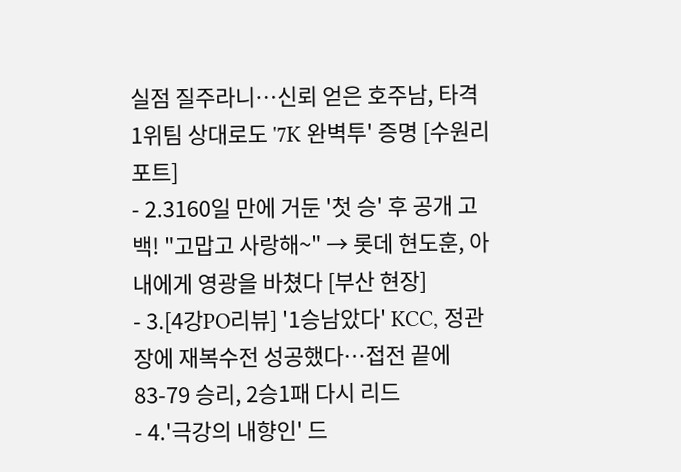실점 질주라니…신뢰 얻은 호주남, 타격 1위팀 상대로도 '7K 완벽투' 증명 [수원리포트]
- 2.3160일 만에 거둔 '첫 승' 후 공개 고백! "고맙고 사랑해~" → 롯데 현도훈, 아내에게 영광을 바쳤다 [부산 현장]
- 3.[4강PO리뷰] '1승남았다' KCC, 정관장에 재복수전 성공했다…접전 끝에 83-79 승리, 2승1패 다시 리드
- 4.'극강의 내향인' 드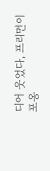디어 웃었다, 프리먼이 포옹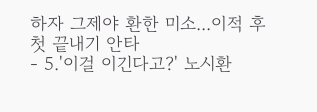하자 그제야 환한 미소...이적 후 첫 끝내기 안타
- 5.'이걸 이긴다고?' 노시환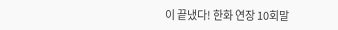이 끝냈다! 한화 연장 10회말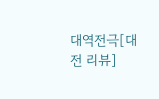대역전극[대전 리뷰]